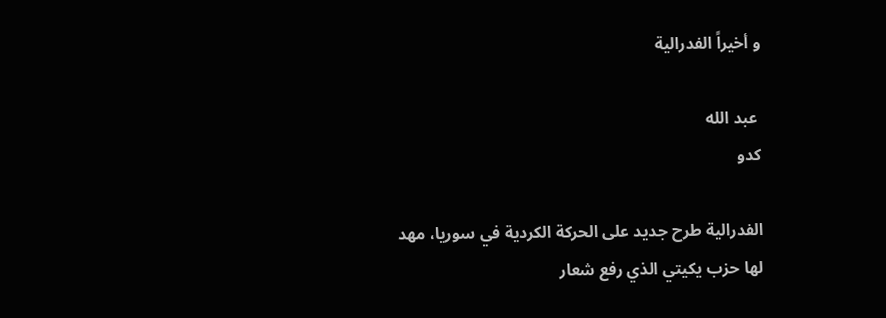و أخيراً الفدرالية

 عبد الله
كدو

الفدرالية طرح جديد على الحركة الكردية في سوريا، مهد
لها حزب يكيتي الذي رفع شعار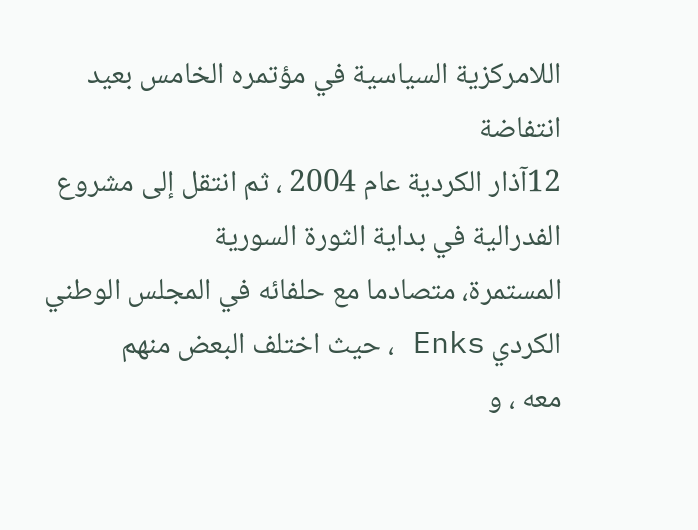اللامركزية السياسية في مؤتمره الخامس بعيد انتفاضة
12آذار الكردية عام 2004 ، ثم انتقل إلى مشروع الفدرالية في بداية الثورة السورية
المستمرة، متصادما مع حلفائه في المجلس الوطني الكردي Enks ، حيث اختلف البعض منهم
معه ، و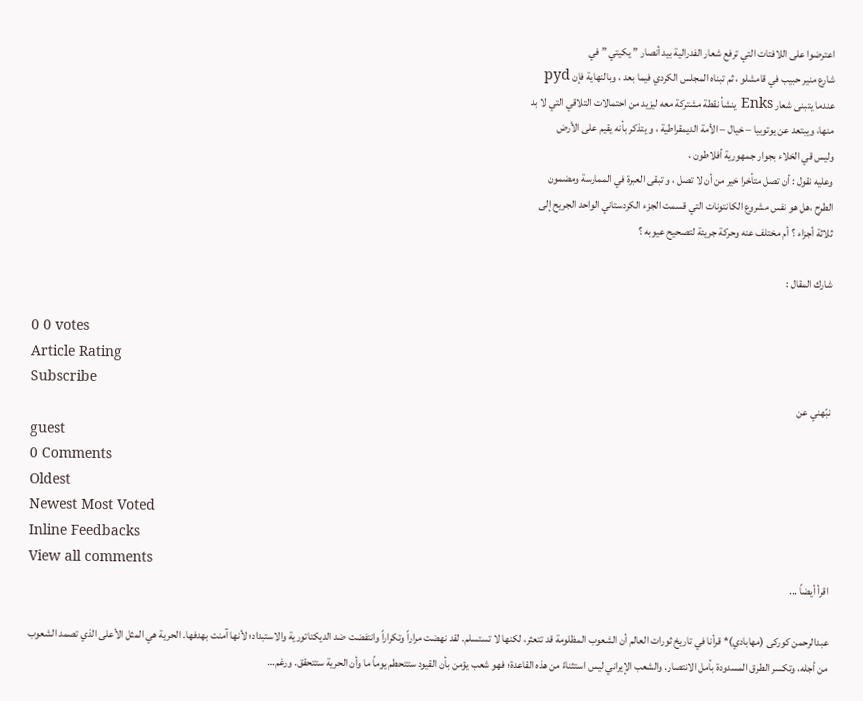اعترضوا على اللافتات التي ترفع شعار الفدرالية بيد أنصار ” يكيتي ” في
شارع منير حبيب في قامشلو ، ثم تبناه المجلس الكردي فيما بعد ، وبالنهاية فإن pyd
عندما يتبنى شعار Enks ينشأ نقطة مشتركة معه ليزيد من احتمالات التلاقي التي لا بد
منها، ويبتعد عن يوتوبيا – خيال – الأمة الديمقراطية ، و يتذكر بأنه يقيم على الأرض
وليس قي الخلاء بجوار جمهورية أفلاطون ،
وعليه نقول : أن تصل متأخرا خير من أن لا تصل ، و تبقى العبرة في الممارسة ومضمون
الطرح ،هل هو نفس مشروع الكانتونات التي قسمت الجزء الكردستاني الواحد الجريح إلى
ثلاثة أجزاء ؟ أم مختلف عنه وحركة جريئة لتصحيح عيوبه ؟

شارك المقال :

0 0 votes
Article Rating
Subscribe
نبّهني عن
guest
0 Comments
Oldest
Newest Most Voted
Inline Feedbacks
View all comments
اقرأ أيضاً ...

عبدالرحمن کورکی (مهابادي)* قرأنا في تاريخ ثورات العالم أن الشعوب المظلومة قد تتعثر، لكنها لا تستسلم. لقد نهضت مراراً وتكراراً وانتفضت ضد الديكتاتورية والاستبداد؛ لأنها آمنت بهدفها. الحرية هي المثل الأعلى الذي تصمد الشعوب من أجله، وتكسر الطرق المسدودة بأمل الانتصار. والشعب الإيراني ليس استثناءً من هذه القاعدة؛ فهو شعب يؤمن بأن القيود ستتحطم يوماً ما وأن الحرية ستتحقق. ورغم…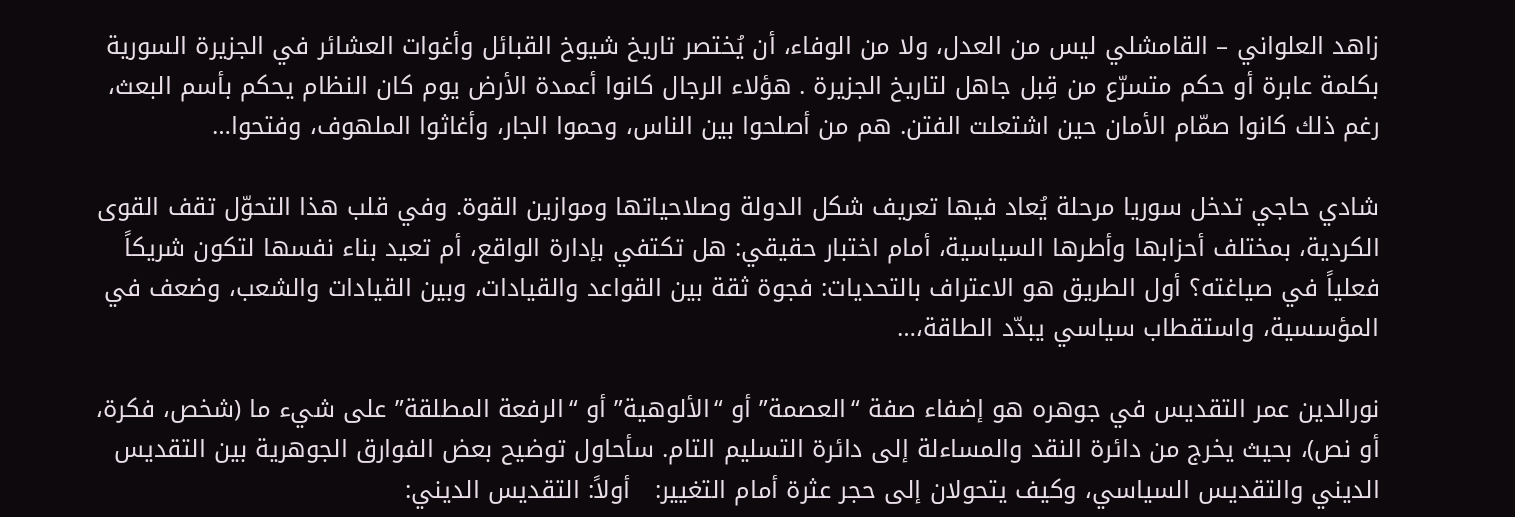زاهد العلواني – القامشلي ليس من العدل، ولا من الوفاء، أن يُختصر تاريخ شيوخ القبائل وأغوات العشائر في الجزيرة السورية بكلمة عابرة أو حكم متسرّع من قِبل جاهل لتاريخ الجزيرة . هؤلاء الرجال كانوا أعمدة الأرض يوم كان النظام يحكم بأسم البعث، رغم ذلك كانوا صمّام الأمان حين اشتعلت الفتن. هم من أصلحوا بين الناس، وحموا الجار، وأغاثوا الملهوف، وفتحوا…

شادي حاجي تدخل سوريا مرحلة يُعاد فيها تعريف شكل الدولة وصلاحياتها وموازين القوة. وفي قلب هذا التحوّل تقف القوى الكردية، بمختلف أحزابها وأطرها السياسية، أمام اختبار حقيقي: هل تكتفي بإدارة الواقع، أم تعيد بناء نفسها لتكون شريكاً فعلياً في صياغته؟ أول الطريق هو الاعتراف بالتحديات: فجوة ثقة بين القواعد والقيادات، وبين القيادات والشعب، وضعف في المؤسسية، واستقطاب سياسي يبدّد الطاقة،…

نورالدين عمر التقديس في جوهره هو إضفاء صفة “العصمة” أو “الألوهية” أو “الرفعة المطلقة” على شيء ما (شخص، فكرة، أو نص)، بحيث يخرج من دائرة النقد والمساءلة إلى دائرة التسليم التام. سأحاول توضيح بعض الفوارق الجوهرية بين التقديس الديني والتقديس السياسي، وكيف يتحولان إلى حجر عثرة أمام التغيير:   أولاً: التقديس الديني: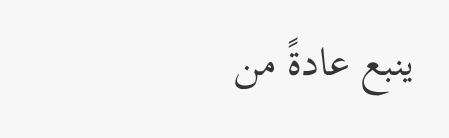ينبع عادةً من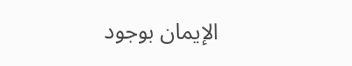الإيمان بوجود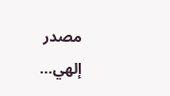مصدر إلهي…